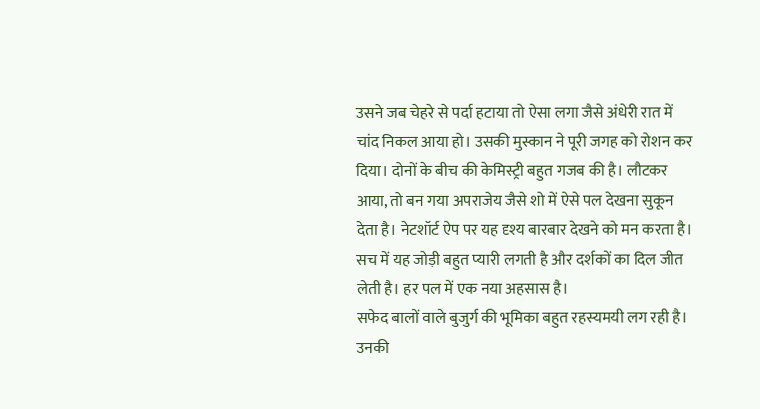उसने जब चेहरे से पर्दा हटाया तो ऐसा लगा जैसे अंधेरी रात में चांद निकल आया हो। उसकी मुस्कान ने पूरी जगह को रोशन कर दिया। दोनों के बीच की केमिस्ट्री बहुत गजब की है। लौटकर आया, तो बन गया अपराजेय जैसे शो में ऐसे पल देखना सुकून देता है। नेटशॉर्ट ऐप पर यह दृश्य बारबार देखने को मन करता है। सच में यह जोड़ी बहुत प्यारी लगती है और दर्शकों का दिल जीत लेती है। हर पल में एक नया अहसास है।
सफेद बालों वाले बुजुर्ग की भूमिका बहुत रहस्यमयी लग रही है। उनकी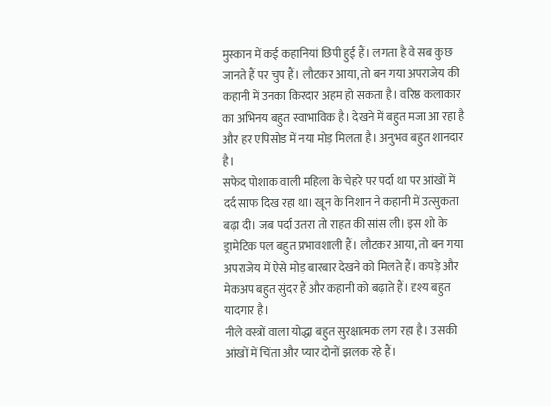मुस्कान में कई कहानियां छिपी हुई हैं। लगता है वे सब कुछ जानते हैं पर चुप हैं। लौटकर आया, तो बन गया अपराजेय की कहानी में उनका किरदार अहम हो सकता है। वरिष्ठ कलाकार का अभिनय बहुत स्वाभाविक है। देखने में बहुत मजा आ रहा है और हर एपिसोड में नया मोड़ मिलता है। अनुभव बहुत शानदार है।
सफेद पोशाक वाली महिला के चेहरे पर पर्दा था पर आंखों में दर्द साफ दिख रहा था। खून के निशान ने कहानी में उत्सुकता बढ़ा दी। जब पर्दा उतरा तो राहत की सांस ली। इस शो के ड्रामेटिक पल बहुत प्रभावशाली हैं। लौटकर आया, तो बन गया अपराजेय में ऐसे मोड़ बारबार देखने को मिलते हैं। कपड़े और मेकअप बहुत सुंदर हैं और कहानी को बढ़ाते हैं। दृश्य बहुत यादगार है।
नीले वस्त्रों वाला योद्धा बहुत सुरक्षात्मक लग रहा है। उसकी आंखों में चिंता और प्यार दोनों झलक रहे हैं।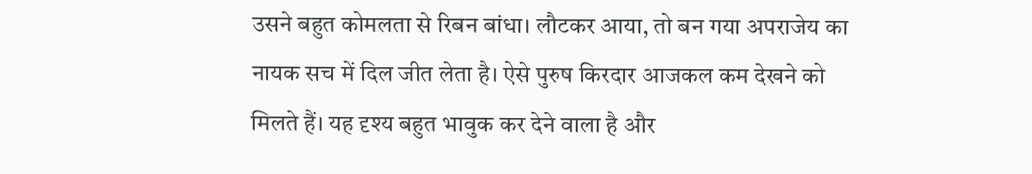उसने बहुत कोमलता से रिबन बांधा। लौटकर आया, तो बन गया अपराजेय का नायक सच में दिल जीत लेता है। ऐसे पुरुष किरदार आजकल कम देखने को मिलते हैं। यह दृश्य बहुत भावुक कर देने वाला है और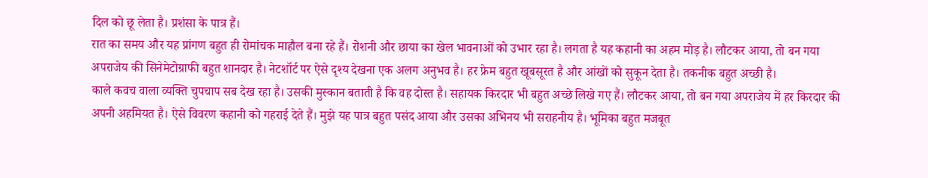दिल को छू लेता है। प्रशंसा के पात्र हैं।
रात का समय और यह प्रांगण बहुत ही रोमांचक माहौल बना रहे हैं। रोशनी और छाया का खेल भावनाओं को उभार रहा है। लगता है यह कहानी का अहम मोड़ है। लौटकर आया, तो बन गया अपराजेय की सिनेमेटोग्राफी बहुत शानदार है। नेटशॉर्ट पर ऐसे दृश्य देखना एक अलग अनुभव है। हर फ्रेम बहुत खूबसूरत है और आंखों को सुकून देता है। तकनीक बहुत अच्छी है।
काले कवच वाला व्यक्ति चुपचाप सब देख रहा है। उसकी मुस्कान बताती है कि वह दोस्त है। सहायक किरदार भी बहुत अच्छे लिखे गए हैं। लौटकर आया, तो बन गया अपराजेय में हर किरदार की अपनी अहमियत है। ऐसे विवरण कहानी को गहराई देते हैं। मुझे यह पात्र बहुत पसंद आया और उसका अभिनय भी सराहनीय है। भूमिका बहुत मजबूत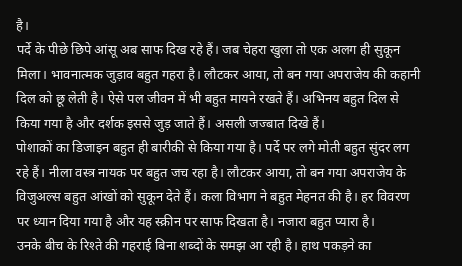है।
पर्दे के पीछे छिपे आंसू अब साफ दिख रहे हैं। जब चेहरा खुला तो एक अलग ही सुकून मिला। भावनात्मक जुड़ाव बहुत गहरा है। लौटकर आया, तो बन गया अपराजेय की कहानी दिल को छू लेती है। ऐसे पल जीवन में भी बहुत मायने रखते हैं। अभिनय बहुत दिल से किया गया है और दर्शक इससे जुड़ जाते हैं। असली जज्बात दिखे हैं।
पोशाकों का डिजाइन बहुत ही बारीकी से किया गया है। पर्दे पर लगे मोती बहुत सुंदर लग रहे हैं। नीला वस्त्र नायक पर बहुत जच रहा है। लौटकर आया, तो बन गया अपराजेय के विजुअल्स बहुत आंखों को सुकून देते हैं। कला विभाग ने बहुत मेहनत की है। हर विवरण पर ध्यान दिया गया है और यह स्क्रीन पर साफ दिखता है। नजारा बहुत प्यारा है।
उनके बीच के रिश्ते की गहराई बिना शब्दों के समझ आ रही है। हाथ पकड़ने का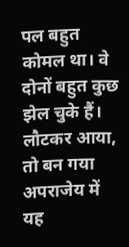पल बहुत कोमल था। वे दोनों बहुत कुछ झेल चुके हैं। लौटकर आया, तो बन गया अपराजेय में यह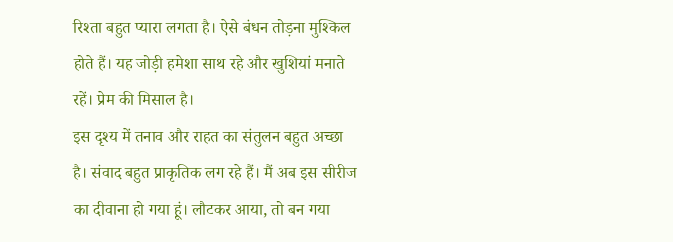रिश्ता बहुत प्यारा लगता है। ऐसे बंधन तोड़ना मुश्किल होते हैं। यह जोड़ी हमेशा साथ रहे और खुशियां मनाते रहें। प्रेम की मिसाल है।
इस दृश्य में तनाव और राहत का संतुलन बहुत अच्छा है। संवाद बहुत प्राकृतिक लग रहे हैं। मैं अब इस सीरीज का दीवाना हो गया हूं। लौटकर आया, तो बन गया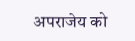अपराजेय को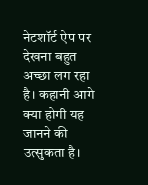नेटशॉर्ट ऐप पर देखना बहुत अच्छा लग रहा है। कहानी आगे क्या होगी यह जानने की उत्सुकता है।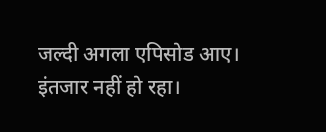जल्दी अगला एपिसोड आए। इंतजार नहीं हो रहा।